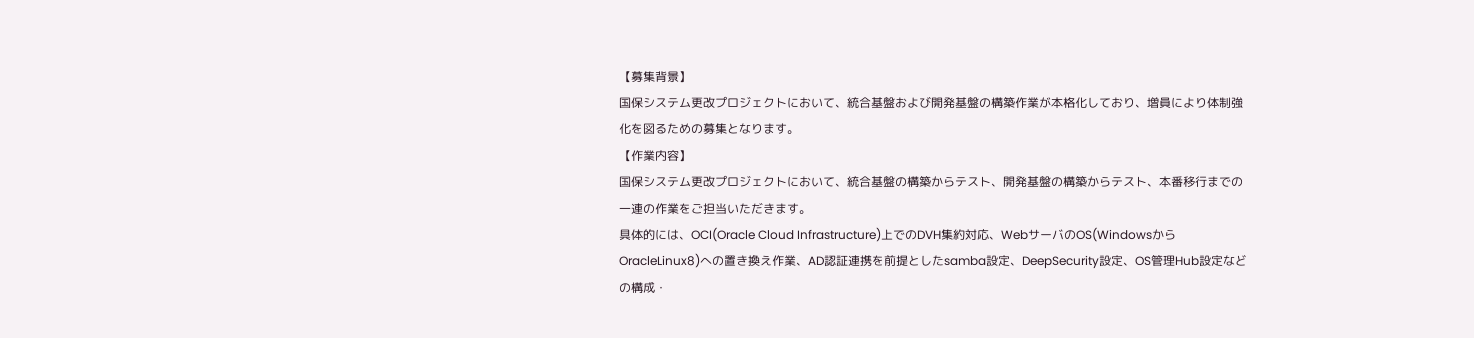【募集背景】
国保システム更改プロジェクトにおいて、統合基盤および開発基盤の構築作業が本格化しており、増員により体制強化を図るための募集となります。
【作業内容】
国保システム更改プロジェクトにおいて、統合基盤の構築からテスト、開発基盤の構築からテスト、本番移行までの一連の作業をご担当いただきます。
具体的には、OCI(Oracle Cloud Infrastructure)上でのDVH集約対応、WebサーバのOS(WindowsからOracleLinux8)への置き換え作業、AD認証連携を前提としたsamba設定、DeepSecurity設定、OS管理Hub設定などの構成・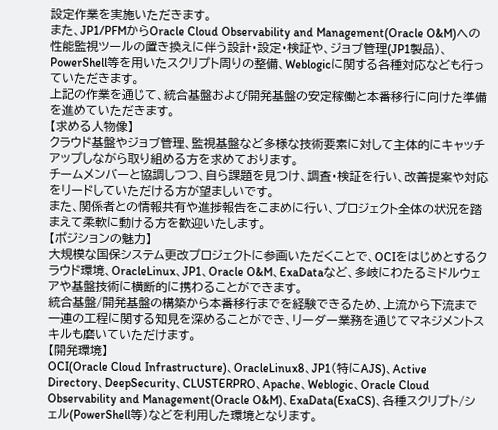設定作業を実施いただきます。
また、JP1/PFMからOracle Cloud Observability and Management(Oracle O&M)への性能監視ツールの置き換えに伴う設計・設定・検証や、ジョブ管理(JP1製品)、PowerShell等を用いたスクリプト周りの整備、Weblogicに関する各種対応なども行っていただきます。
上記の作業を通じて、統合基盤および開発基盤の安定稼働と本番移行に向けた準備を進めていただきます。
【求める人物像】
クラウド基盤やジョブ管理、監視基盤など多様な技術要素に対して主体的にキャッチアップしながら取り組める方を求めております。
チームメンバーと協調しつつ、自ら課題を見つけ、調査・検証を行い、改善提案や対応をリードしていただける方が望ましいです。
また、関係者との情報共有や進捗報告をこまめに行い、プロジェクト全体の状況を踏まえて柔軟に動ける方を歓迎いたします。
【ポジションの魅力】
大規模な国保システム更改プロジェクトに参画いただくことで、OCIをはじめとするクラウド環境、OracleLinux、JP1、Oracle O&M、ExaDataなど、多岐にわたるミドルウェアや基盤技術に横断的に携わることができます。
統合基盤/開発基盤の構築から本番移行までを経験できるため、上流から下流まで一連の工程に関する知見を深めることができ、リーダー業務を通じてマネジメントスキルも磨いていただけます。
【開発環境】
OCI(Oracle Cloud Infrastructure)、OracleLinux8、JP1(特にAJS)、Active Directory、DeepSecurity、CLUSTERPRO、Apache、Weblogic、Oracle Cloud Observability and Management(Oracle O&M)、ExaData(ExaCS)、各種スクリプト/シェル(PowerShell等)などを利用した環境となります。